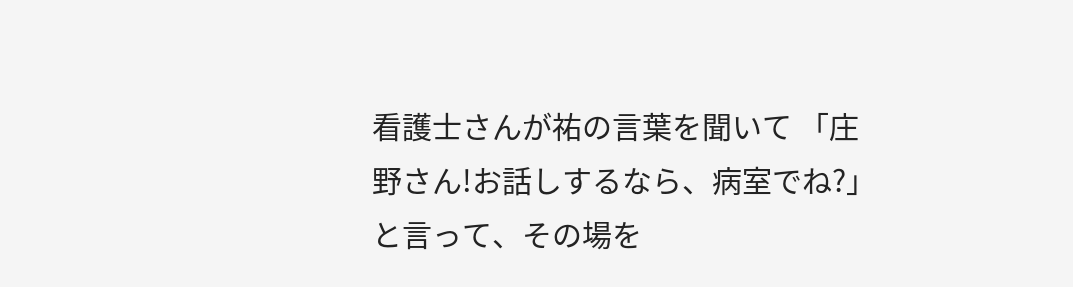看護士さんが祐の言葉を聞いて 「庄野さん!お話しするなら、病室でね?」 と言って、その場を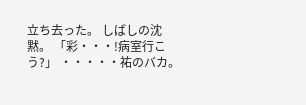立ち去った。 しばしの沈黙。 「彩・・・!病室行こう?」 ・・・・・祐のバカ。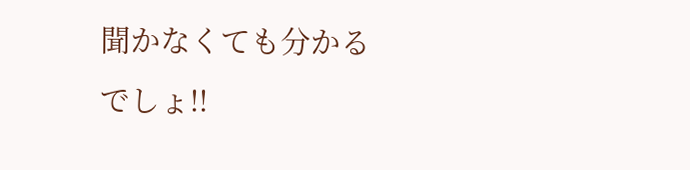聞かなくても分かるでしょ!!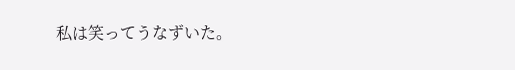私は笑ってうなずいた。